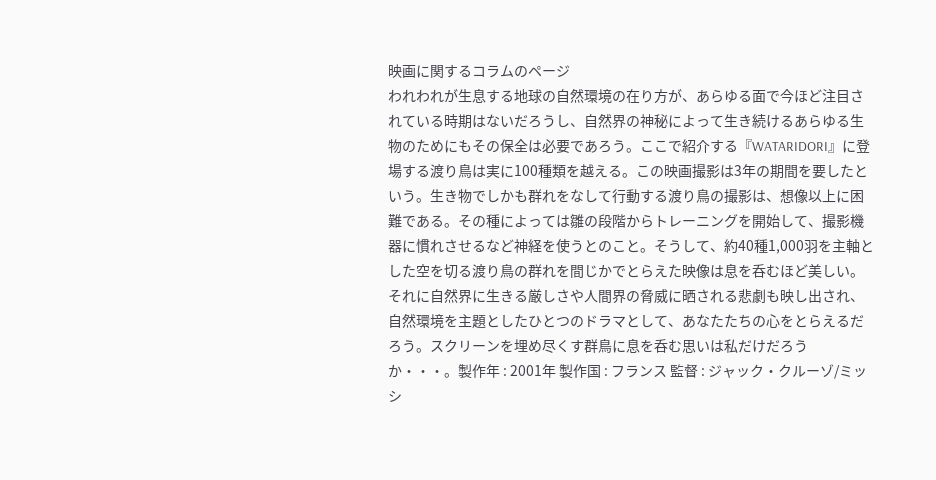映画に関するコラムのページ
われわれが生息する地球の自然環境の在り方が、あらゆる面で今ほど注目されている時期はないだろうし、自然界の神秘によって生き続けるあらゆる生物のためにもその保全は必要であろう。ここで紹介する『WATARIDORI』に登場する渡り鳥は実に100種類を越える。この映画撮影は3年の期間を要したという。生き物でしかも群れをなして行動する渡り鳥の撮影は、想像以上に困難である。その種によっては雛の段階からトレーニングを開始して、撮影機器に慣れさせるなど神経を使うとのこと。そうして、約40種1,000羽を主軸とした空を切る渡り鳥の群れを間じかでとらえた映像は息を呑むほど美しい。それに自然界に生きる厳しさや人間界の脅威に晒される悲劇も映し出され、自然環境を主題としたひとつのドラマとして、あなたたちの心をとらえるだろう。スクリーンを埋め尽くす群鳥に息を呑む思いは私だけだろうか・・・。製作年 : 2001年 製作国 : フランス 監督 : ジャック・クルーゾ/ミッシ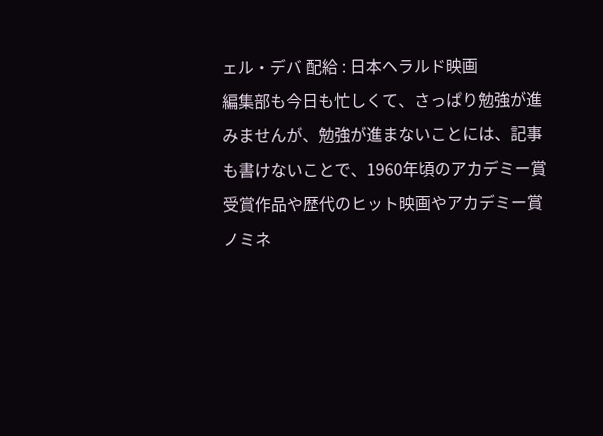ェル・デバ 配給 : 日本ヘラルド映画
編集部も今日も忙しくて、さっぱり勉強が進みませんが、勉強が進まないことには、記事も書けないことで、1960年頃のアカデミー賞受賞作品や歴代のヒット映画やアカデミー賞ノミネ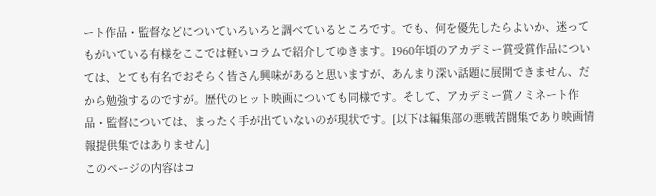ート作品・監督などについていろいろと調べているところです。でも、何を優先したらよいか、迷ってもがいている有様をここでは軽いコラムで紹介してゆきます。1960年頃のアカデミー賞受賞作品については、とても有名でおそらく皆さん興味があると思いますが、あんまり深い話題に展開できません、だから勉強するのですが。歴代のヒット映画についても同様です。そして、アカデミー賞ノミネート作品・監督については、まったく手が出ていないのが現状です。[以下は編集部の悪戦苦闘集であり映画情報提供集ではありません]
このページの内容はコ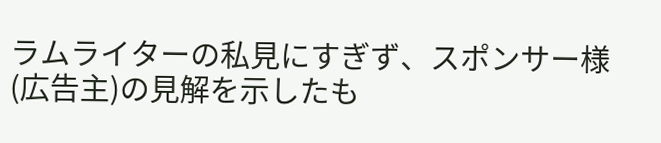ラムライターの私見にすぎず、スポンサー様(広告主)の見解を示したも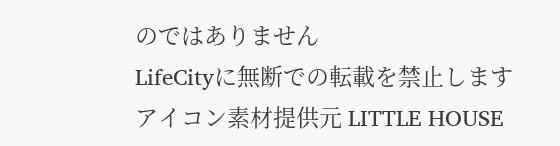のではありません
LifeCityに無断での転載を禁止します
アイコン素材提供元 LITTLE HOUSE